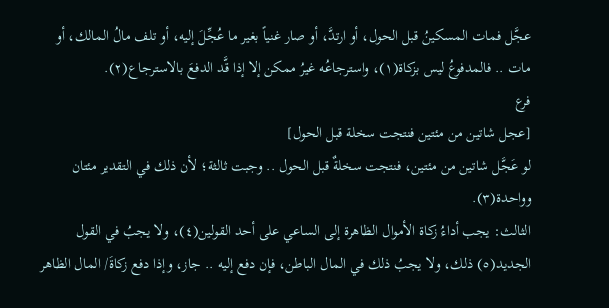عجَّل فمات المسكينُ قبل الحول، أو ارتدَّ، أو صار غنياً بغير ما عُجِّلَ إليه، أو تلف مالُ المالك، أو مات .. فالمدفوعُ ليس بزكاة(١)، واسترجاعُه غيرُ ممكن إلا إذا قَّد الدفعَ بالاسترجاع(٢).
فرع
[عجل شاتين من مئتين فنتجت سخلة قبل الحول]
لو عَجَّل شاتين من مئتين، فنتجت سخلةٌ قبل الحول .. وجبت ثالثة؛ لأن ذلك في التقدير مئتان وواحدة(٣).
الثالث: يجب أداءُ زكاة الأموال الظاهرة إلى الساعي على أحد القولين(٤)، ولا يجبُ في القول الجديد(٥) ذلك، ولا يجبُ ذلك في المال الباطن، فإن دفع إليه .. جاز، وإذا دفع زكاةَ/ المال الظاهر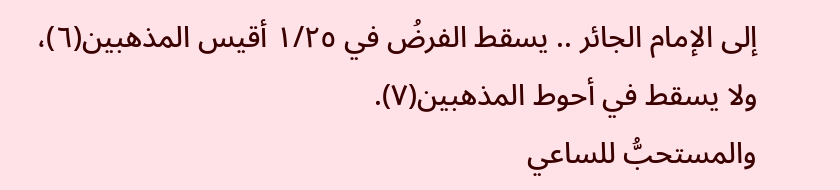إلى الإمام الجائر .. يسقط الفرضُ في ١/٢٥ أقيس المذهبين(٦)، ولا يسقط في أحوط المذهبين(٧).
والمستحبُّ للساعي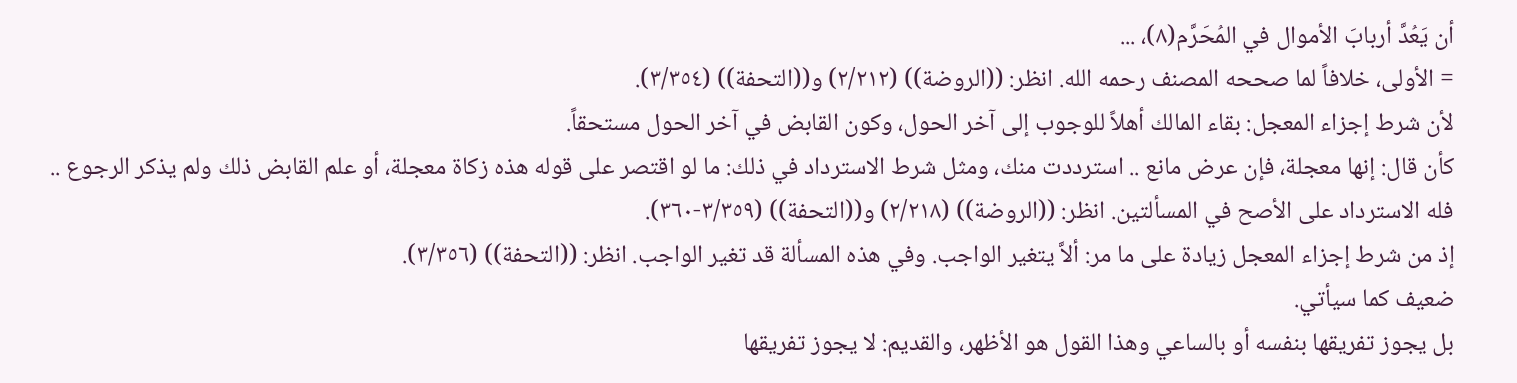أن يَعُدَّ أربابَ الأموال في المُحَرَّم(٨)، ...
= الأولى، خلافاً لما صححه المصنف رحمه الله. انظر: ((الروضة)) (٢/٢١٢) و((التحفة)) (٣/٣٥٤).
لأن شرط إجزاء المعجل: بقاء المالك أهلاً للوجوب إلى آخر الحول، وكون القابض في آخر الحول مستحقاً.
كأن قال: إنها معجلة، فإن عرض مانع .. استرددت منك، ومثل شرط الاسترداد في ذلك: ما لو اقتصر على قوله هذه زكاة معجلة، أو علم القابض ذلك ولم يذكر الرجوع .. فله الاسترداد على الأصح في المسألتين. انظر: ((الروضة)) (٢/٢١٨) و((التحفة)) (٣/٣٥٩-٣٦٠).
إذ من شرط إجزاء المعجل زيادة على ما مر: ألاَّ يتغير الواجب. وفي هذه المسألة قد تغير الواجب. انظر: ((التحفة)) (٣/٣٥٦).
ضعيف كما سيأتي.
بل يجوز تفريقها بنفسه أو بالساعي وهذا القول هو الأظهر، والقديم: لا يجوز تفريقها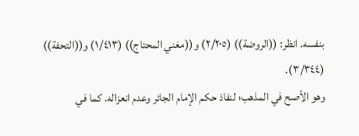بنفسه. انظر: ((الروضة)) (٢/٢٠٥) و((مغني المحتاج)) (١/٤١٣) و((التحفة)) (٣/٣٤٤).
وهو الأصح في المذهب؛ لنفاذ حكم الإمام الجائر وعدم انعزاله. كما في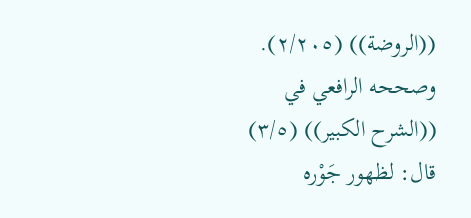((الروضة)) (٢/٢٠٥).
وصححه الرافعي في ((الشرح الكبير)) (٣/٥) قال: لظهور جَوْره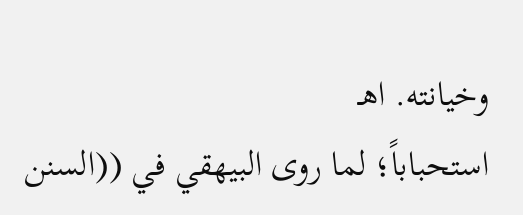وخيانته. اهـ
استحباباً؛ لما روى البيهقي في ((السنن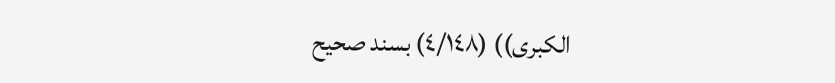الكبرى)) (٤/١٤٨) بسند صحيح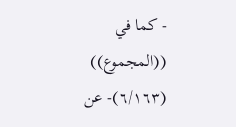- كما في ((المجموع)) (٦/١٦٣)- عن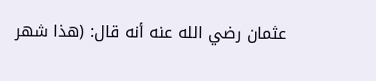عثمان رضي الله عنه أنه قال: (هذا شهر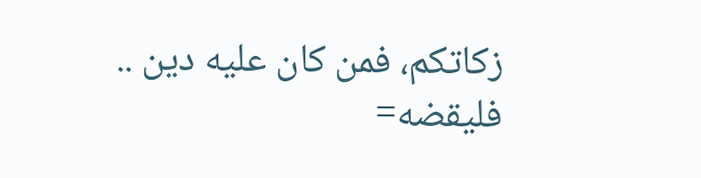زكاتكم، فمن كان عليه دين .. فليقضه=